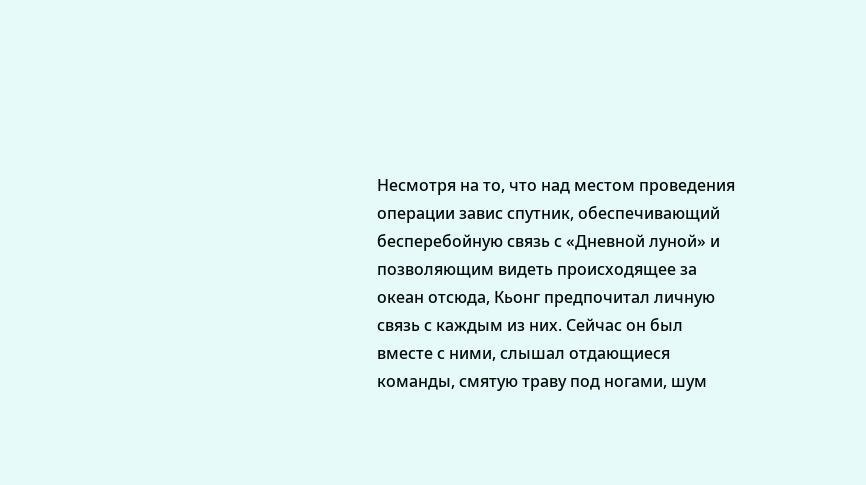Несмотря на то, что над местом проведения операции завис спутник, обеспечивающий бесперебойную связь с «Дневной луной» и позволяющим видеть происходящее за океан отсюда, Кьонг предпочитал личную связь с каждым из них. Сейчас он был вместе с ними, слышал отдающиеся команды, смятую траву под ногами, шум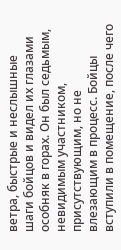ветра, быстрые и неслышные шаги бойцов и видел их глазами особняк в горах. Он был седьмым, невидимым участником, присутствующим, но не влезающим в процесс. Бойцы вступили в помещение, после чего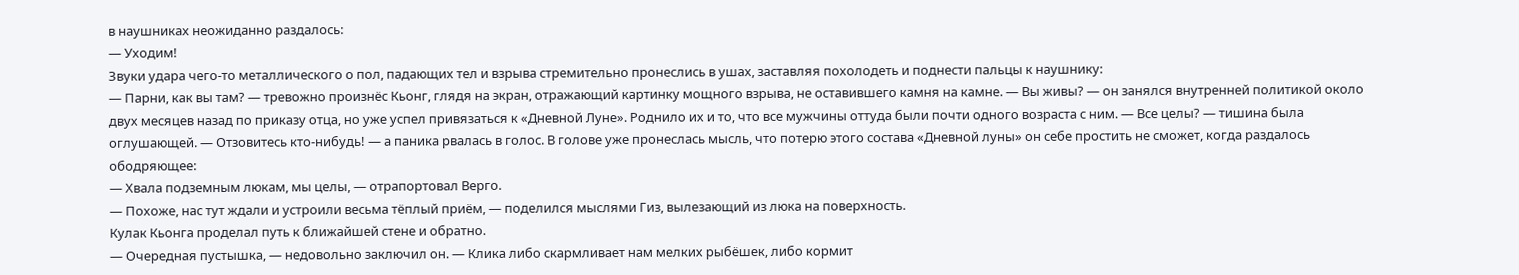в наушниках неожиданно раздалось:
— Уходим!
Звуки удара чего-то металлического о пол, падающих тел и взрыва стремительно пронеслись в ушах, заставляя похолодеть и поднести пальцы к наушнику:
— Парни, как вы там? — тревожно произнёс Кьонг, глядя на экран, отражающий картинку мощного взрыва, не оставившего камня на камне. — Вы живы? — он занялся внутренней политикой около двух месяцев назад по приказу отца, но уже успел привязаться к «Дневной Луне». Роднило их и то, что все мужчины оттуда были почти одного возраста с ним. — Все целы? — тишина была оглушающей. — Отзовитесь кто-нибудь! — а паника рвалась в голос. В голове уже пронеслась мысль, что потерю этого состава «Дневной луны» он себе простить не сможет, когда раздалось ободряющее:
— Хвала подземным люкам, мы целы, — отрапортовал Верго.
— Похоже, нас тут ждали и устроили весьма тёплый приём, — поделился мыслями Гиз, вылезающий из люка на поверхность.
Кулак Кьонга проделал путь к ближайшей стене и обратно.
— Очередная пустышка, — недовольно заключил он. — Клика либо скармливает нам мелких рыбёшек, либо кормит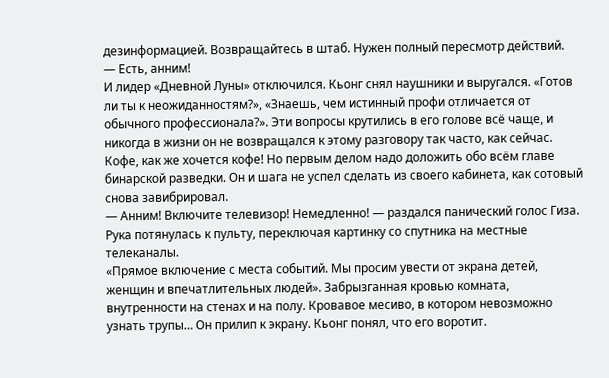дезинформацией. Возвращайтесь в штаб. Нужен полный пересмотр действий.
— Есть, анним!
И лидер «Дневной Луны» отключился. Кьонг снял наушники и выругался. «Готов ли ты к неожиданностям?», «Знаешь, чем истинный профи отличается от обычного профессионала?». Эти вопросы крутились в его голове всё чаще, и никогда в жизни он не возвращался к этому разговору так часто, как сейчас. Кофе, как же хочется кофе! Но первым делом надо доложить обо всём главе бинарской разведки. Он и шага не успел сделать из своего кабинета, как сотовый снова завибрировал.
— Анним! Включите телевизор! Немедленно! — раздался панический голос Гиза.
Рука потянулась к пульту, переключая картинку со спутника на местные телеканалы.
«Прямое включение с места событий. Мы просим увести от экрана детей, женщин и впечатлительных людей». Забрызганная кровью комната, внутренности на стенах и на полу. Кровавое месиво, в котором невозможно узнать трупы… Он прилип к экрану. Кьонг понял, что его воротит.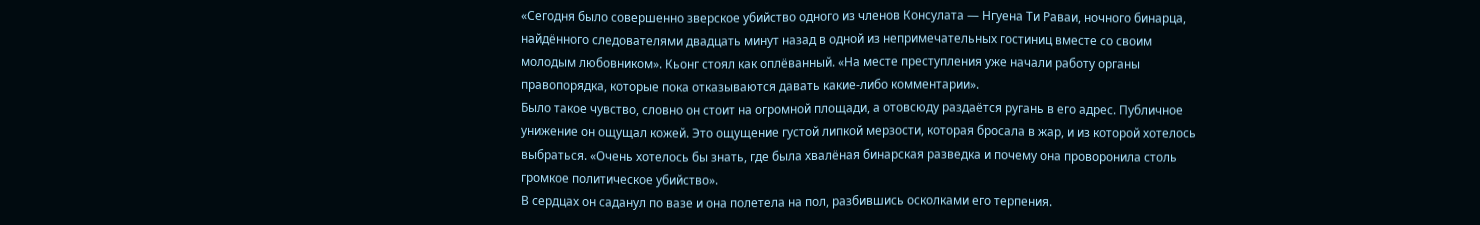«Сегодня было совершенно зверское убийство одного из членов Консулата — Нгуена Ти Раваи, ночного бинарца, найдённого следователями двадцать минут назад в одной из непримечательных гостиниц вместе со своим молодым любовником». Кьонг стоял как оплёванный. «На месте преступления уже начали работу органы правопорядка, которые пока отказываются давать какие-либо комментарии».
Было такое чувство, словно он стоит на огромной площади, а отовсюду раздаётся ругань в его адрес. Публичное унижение он ощущал кожей. Это ощущение густой липкой мерзости, которая бросала в жар, и из которой хотелось выбраться. «Очень хотелось бы знать, где была хвалёная бинарская разведка и почему она проворонила столь громкое политическое убийство».
В сердцах он саданул по вазе и она полетела на пол, разбившись осколками его терпения.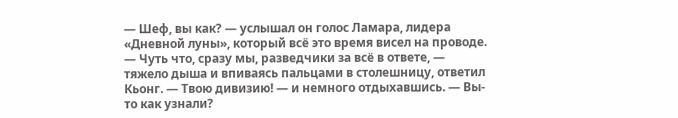— Шеф, вы как? — услышал он голос Ламара, лидера «Дневной луны», который всё это время висел на проводе.
— Чуть что, сразу мы, разведчики за всё в ответе, — тяжело дыша и впиваясь пальцами в столешницу, ответил Кьонг. — Твою дивизию! — и немного отдыхавшись. — Вы-то как узнали?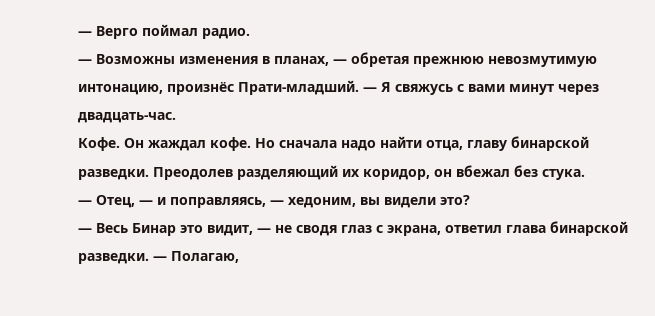— Верго поймал радио.
— Возможны изменения в планах, — обретая прежнюю невозмутимую интонацию, произнёс Прати-младший. — Я свяжусь с вами минут через двадцать-час.
Кофе. Он жаждал кофе. Но сначала надо найти отца, главу бинарской разведки. Преодолев разделяющий их коридор, он вбежал без стука.
— Отец, — и поправляясь, — хедоним, вы видели это?
— Весь Бинар это видит, — не сводя глаз с экрана, ответил глава бинарской разведки. — Полагаю,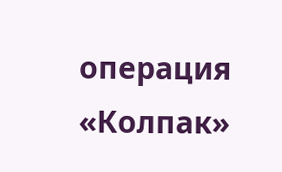операция «Колпак»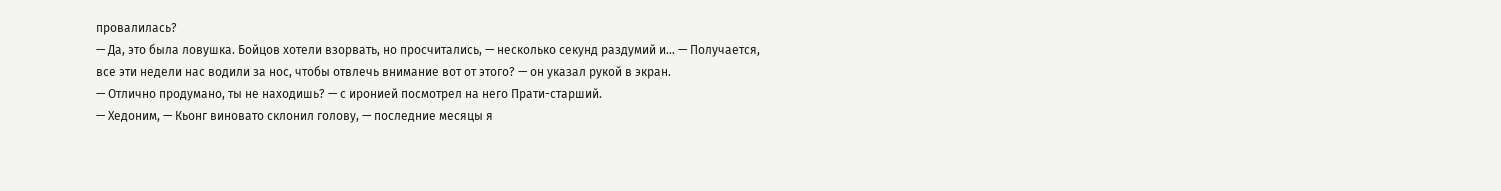провалилась?
— Да, это была ловушка. Бойцов хотели взорвать, но просчитались, — несколько секунд раздумий и… — Получается, все эти недели нас водили за нос, чтобы отвлечь внимание вот от этого? — он указал рукой в экран.
— Отлично продумано, ты не находишь? — с иронией посмотрел на него Прати-старший.
— Хедоним, — Кьонг виновато склонил голову, — последние месяцы я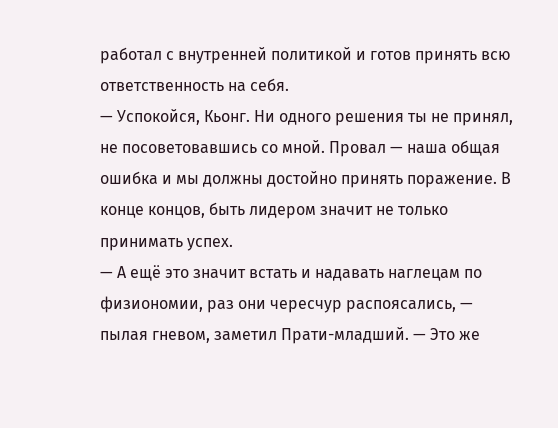работал с внутренней политикой и готов принять всю ответственность на себя.
— Успокойся, Кьонг. Ни одного решения ты не принял, не посоветовавшись со мной. Провал — наша общая ошибка и мы должны достойно принять поражение. В конце концов, быть лидером значит не только принимать успех.
— А ещё это значит встать и надавать наглецам по физиономии, раз они чересчур распоясались, — пылая гневом, заметил Прати-младший. — Это же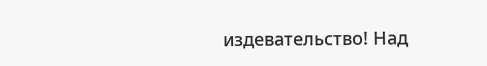издевательство! Над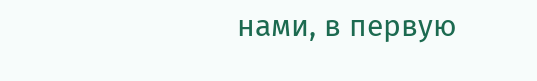нами, в первую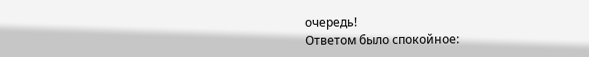очередь!
Ответом было спокойное: